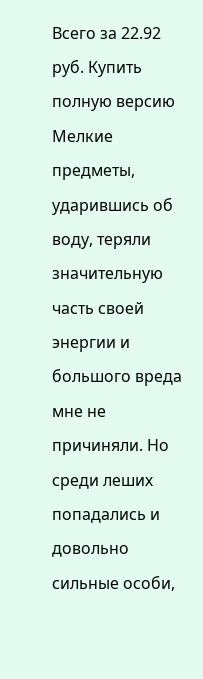Всего за 22.92 руб. Купить полную версию
Мелкие предметы, ударившись об воду, теряли значительную часть своей энергии и большого вреда мне не причиняли. Но среди леших попадались и довольно сильные особи,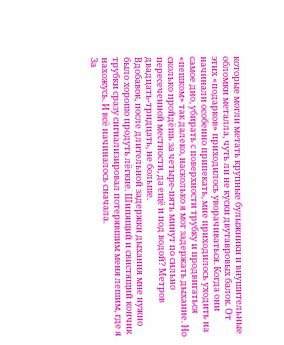которые могли метать крупные булыжники и внушительные обломки металла, чуть ли не куски двутавровых балок. От этих «подарков» приходилось уворачиваться. Когда они начинали особенно припекать, мне приходилось уходить на самое дно, убирать с поверхности трубку и продвигаться «пешком» так далеко, насколько я мог задержать дыхание. Но сколько пройдёшь за четыре-пять минут по сильно пересеченной местности, да ещё и под водой? Метров двадцать-тридцать, не больше.
Вдобавок, после длительной задержки дыхания мне нужно было хорошо продуть лёгкие. Шипящий и свистящий кончик трубки сразу сигнализировал потерявшим меня лешим, где я нахожусь. И всё начиналось сначала.
За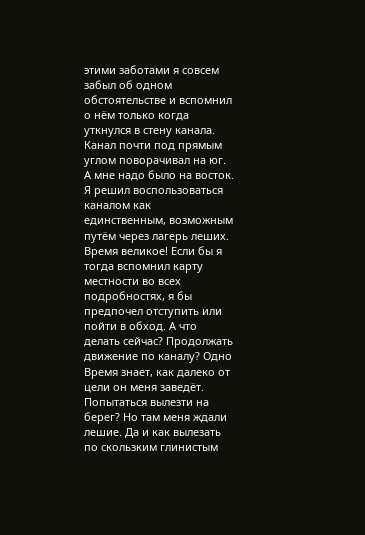этими заботами я совсем забыл об одном обстоятельстве и вспомнил о нём только когда уткнулся в стену канала. Канал почти под прямым углом поворачивал на юг. А мне надо было на восток. Я решил воспользоваться каналом как единственным, возможным путём через лагерь леших. Время великое! Если бы я тогда вспомнил карту местности во всех подробностях, я бы предпочел отступить или пойти в обход. А что делать сейчас? Продолжать движение по каналу? Одно Время знает, как далеко от цели он меня заведёт. Попытаться вылезти на берег? Но там меня ждали лешие. Да и как вылезать по скользким глинистым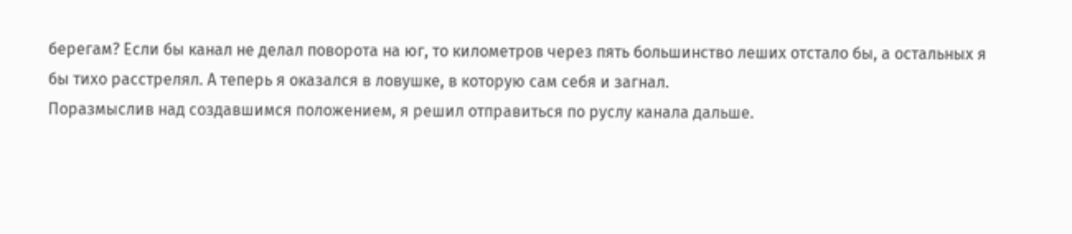берегам? Если бы канал не делал поворота на юг, то километров через пять большинство леших отстало бы, а остальных я бы тихо расстрелял. А теперь я оказался в ловушке, в которую сам себя и загнал.
Поразмыслив над создавшимся положением, я решил отправиться по руслу канала дальше.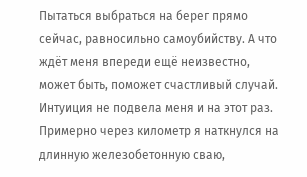Пытаться выбраться на берег прямо сейчас, равносильно самоубийству. А что ждёт меня впереди ещё неизвестно, может быть, поможет счастливый случай. Интуиция не подвела меня и на этот раз. Примерно через километр я наткнулся на длинную железобетонную сваю,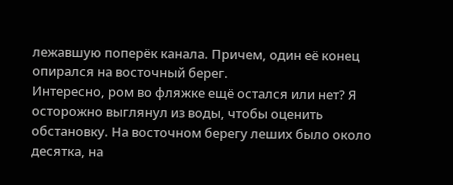лежавшую поперёк канала. Причем, один её конец опирался на восточный берег.
Интересно, ром во фляжке ещё остался или нет? Я осторожно выглянул из воды, чтобы оценить обстановку. На восточном берегу леших было около десятка, на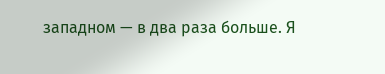западном — в два раза больше. Я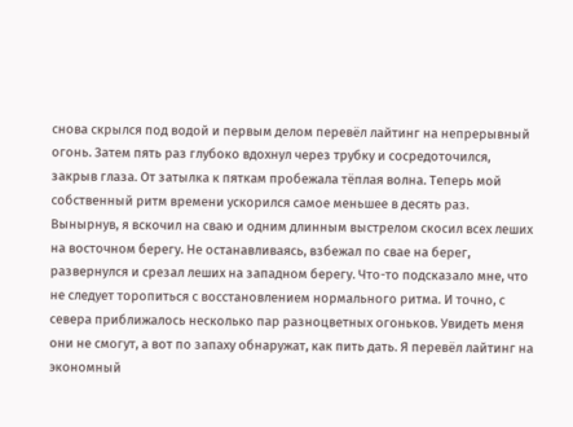снова скрылся под водой и первым делом перевёл лайтинг на непрерывный огонь. Затем пять раз глубоко вдохнул через трубку и сосредоточился, закрыв глаза. От затылка к пяткам пробежала тёплая волна. Теперь мой собственный ритм времени ускорился самое меньшее в десять раз.
Вынырнув, я вскочил на сваю и одним длинным выстрелом скосил всех леших на восточном берегу. Не останавливаясь, взбежал по свае на берег, развернулся и срезал леших на западном берегу. Что-то подсказало мне, что не следует торопиться с восстановлением нормального ритма. И точно, с севера приближалось несколько пар разноцветных огоньков. Увидеть меня они не смогут, а вот по запаху обнаружат, как пить дать. Я перевёл лайтинг на экономный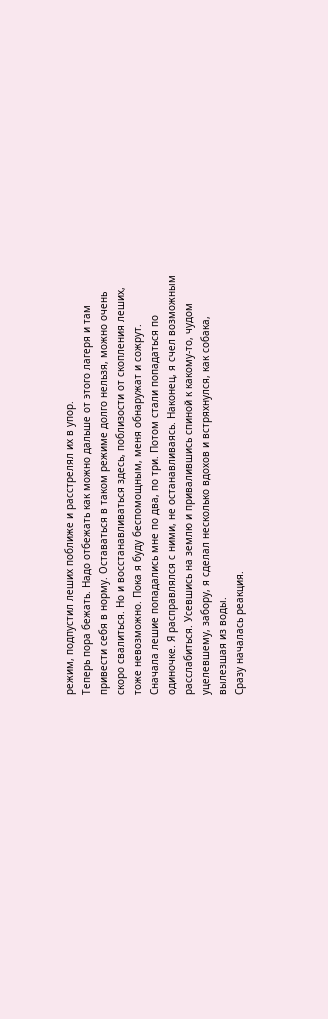режим, подпустил леших поближе и расстрелял их в упор.
Теперь пора бежать. Надо отбежать как можно дальше от этого лагеря и там привести себя в норму. Оставаться в таком режиме долго нельзя, можно очень скоро свалиться. Но и восстанавливаться здесь, поблизости от скопления леших, тоже невозможно. Пока я буду беспомощным, меня обнаружат и сожрут.
Сначала лешие попадались мне по два, по три. Потом стали попадаться по одиночке. Я расправлялся с ними, не останавливаясь. Наконец, я счел возможным расслабиться. Усевшись на землю и привалившись спиной к какому-то, чудом уцелевшему, забору, я сделал несколько вдохов и встряхнулся, как собака, вылезшая из воды.
Сразу началась реакция.